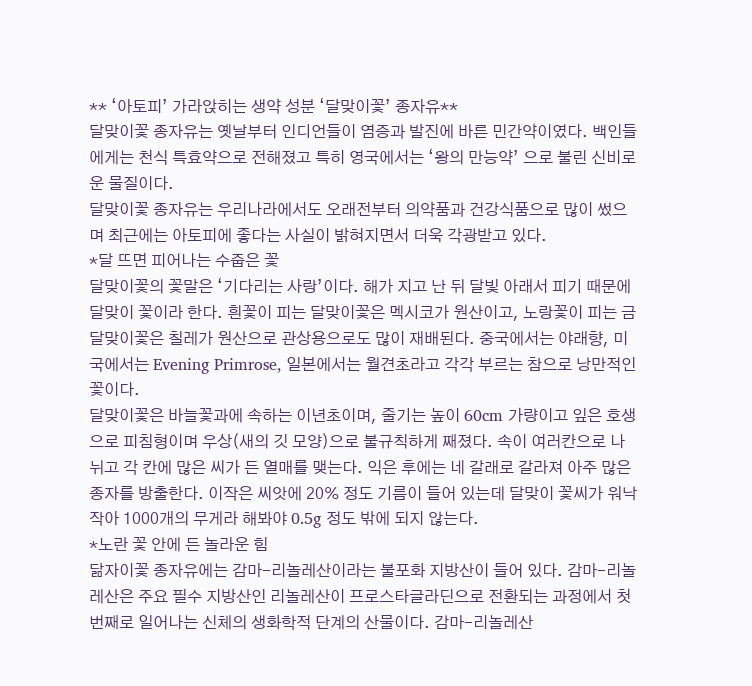** ‘아토피’ 가라앉히는 생약 성분 ‘달맞이꽃’ 종자유**
달맞이꽃 종자유는 옛날부터 인디언들이 염증과 발진에 바른 민간약이였다. 백인들에게는 천식 특효약으로 전해졌고 특히 영국에서는 ‘왕의 만능약’ 으로 불린 신비로운 물질이다.
달맞이꽃 종자유는 우리나라에서도 오래전부터 의약품과 건강식품으로 많이 썼으며 최근에는 아토피에 좋다는 사실이 밝혀지면서 더욱 각광받고 있다.
*달 뜨면 피어나는 수줍은 꽃
달맞이꽃의 꽃말은 ‘기다리는 사랑’이다. 해가 지고 난 뒤 달빛 아래서 피기 때문에 달맞이 꽃이라 한다. 흰꽃이 피는 달맞이꽃은 멕시코가 원산이고, 노랑꽃이 피는 금달맞이꽃은 칠레가 원산으로 관상용으로도 많이 재배된다. 중국에서는 야래향, 미국에서는 Evening Primrose, 일본에서는 월견초라고 각각 부르는 참으로 낭만적인 꽃이다.
달맞이꽃은 바늘꽃과에 속하는 이년초이며, 줄기는 높이 60cm 가량이고 잎은 호생으로 피침형이며 우상(새의 깃 모양)으로 불규칙하게 째졌다. 속이 여러칸으로 나뉘고 각 칸에 많은 씨가 든 열매를 맺는다. 익은 후에는 네 갈래로 갈라져 아주 많은 종자를 방출한다. 이작은 씨앗에 20% 정도 기름이 들어 있는데 달맞이 꽃씨가 워낙 작아 1000개의 무게라 해봐야 0.5g 정도 밖에 되지 않는다.
*노란 꽃 안에 든 놀라운 힘
닮자이꽃 종자유에는 감마-리놀레산이라는 불포화 지방산이 들어 있다. 감마-리놀레산은 주요 필수 지방산인 리놀레산이 프로스타글라딘으로 전환되는 과정에서 첫 번째로 일어나는 신체의 생화학적 단계의 산물이다. 감마-리놀레산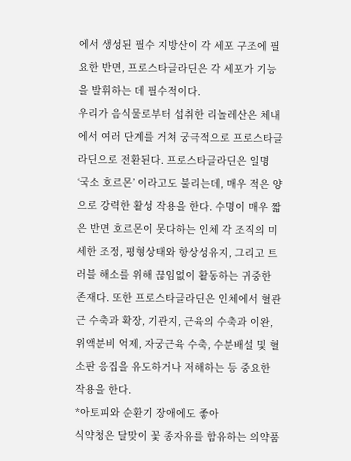에서 생성된 필수 지방산이 각 세포 구조에 필요한 반면, 프로스타글라딘은 각 세포가 기능을 발휘하는 데 필수적이다.
우리가 음식물로부터 섭취한 리놀레산은 체내에서 여러 단계를 거쳐 궁극적으로 프로스타글라딘으로 전환된다. 프로스타글라딘은 일명 ‘국소 호르몬’ 이라고도 불리는데, 매우 적은 양으로 강력한 활성 작용을 한다. 수명이 매우 짧은 반면 호르몬이 못다하는 인체 각 조직의 미세한 조정, 평형상태와 항상성유지, 그리고 트러블 해소를 위해 끊임없이 활동하는 귀중한 존재다. 또한 프로스타글라딘은 인체에서 혈관근 수축과 확장, 기관지, 근육의 수축과 이완, 위액분비 억제, 자궁근육 수축, 수분배설 및 혈소판 응집을 유도하거나 저해하는 등 중요한 작용을 한다.
*아토피와 순환기 장애에도 좋아
식약청은 달맞이 꽃 종자유를 함유하는 의약품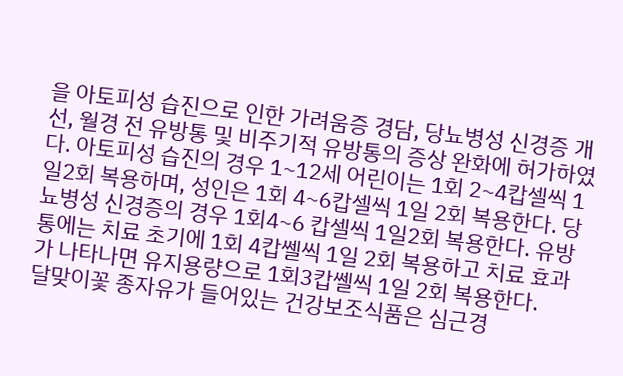을 아토피성 습진으로 인한 가려움증 경담, 당뇨병성 신경증 개선, 월경 전 유방통 및 비주기적 유방통의 증상 완화에 허가하였다. 아토피성 습진의 경우 1~12세 어린이는 1회 2~4캅셀씩 1일2회 복용하며, 성인은 1회 4~6캅셀씩 1일 2회 복용한다. 당뇨병성 신경증의 경우 1회4~6 캅셀씩 1일2회 복용한다. 유방통에는 치료 초기에 1회 4캅쎌씩 1일 2회 복용하고 치료 효과가 나타나면 유지용량으로 1회3캅쎌씩 1일 2회 복용한다.
달맞이꽃 종자유가 들어있는 건강보조식품은 심근경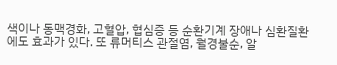색이나 동맥경화, 고혈압, 협심증 등 순환기계 장애나 심환질환에도 효과가 있다. 또 류머티스 관절염, 월경불순, 알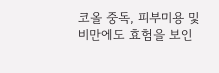코올 중독, 피부미용 및 비만에도 효험을 보인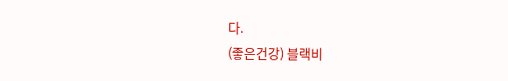다.
(좋은건강) 블랙비